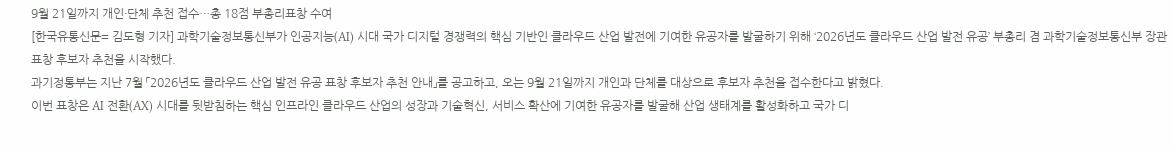9월 21일까지 개인·단체 추천 접수…총 18점 부총리표창 수여
[한국유통신문= 김도형 기자] 과학기술정보통신부가 인공지능(AI) 시대 국가 디지털 경쟁력의 핵심 기반인 클라우드 산업 발전에 기여한 유공자를 발굴하기 위해 ‘2026년도 클라우드 산업 발전 유공’ 부총리 겸 과학기술정보통신부 장관 표창 후보자 추천을 시작했다.
과기정통부는 지난 7월 「2026년도 클라우드 산업 발전 유공 표창 후보자 추천 안내」를 공고하고, 오는 9월 21일까지 개인과 단체를 대상으로 후보자 추천을 접수한다고 밝혔다.
이번 표창은 AI 전환(AX) 시대를 뒷받침하는 핵심 인프라인 클라우드 산업의 성장과 기술혁신, 서비스 확산에 기여한 유공자를 발굴해 산업 생태계를 활성화하고 국가 디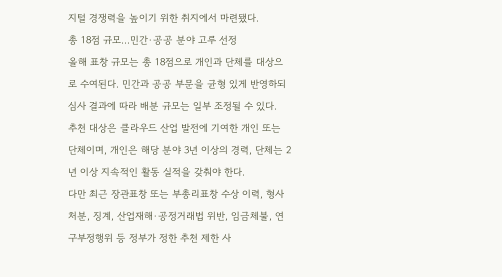지털 경쟁력을 높이기 위한 취지에서 마련됐다.
총 18점 규모…민간·공공 분야 고루 선정
올해 표창 규모는 총 18점으로 개인과 단체를 대상으로 수여된다. 민간과 공공 부문을 균형 있게 반영하되 심사 결과에 따라 배분 규모는 일부 조정될 수 있다.
추천 대상은 클라우드 산업 발전에 기여한 개인 또는 단체이며, 개인은 해당 분야 3년 이상의 경력, 단체는 2년 이상 지속적인 활동 실적을 갖춰야 한다.
다만 최근 장관표창 또는 부총리표창 수상 이력, 형사처분, 징계, 산업재해·공정거래법 위반, 임금체불, 연구부정행위 등 정부가 정한 추천 제한 사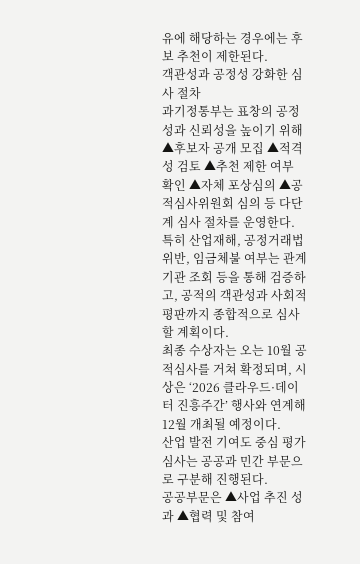유에 해당하는 경우에는 후보 추천이 제한된다.
객관성과 공정성 강화한 심사 절차
과기정통부는 표창의 공정성과 신뢰성을 높이기 위해 ▲후보자 공개 모집 ▲적격성 검토 ▲추천 제한 여부 확인 ▲자체 포상심의 ▲공적심사위원회 심의 등 다단계 심사 절차를 운영한다.
특히 산업재해, 공정거래법 위반, 임금체불 여부는 관계기관 조회 등을 통해 검증하고, 공적의 객관성과 사회적 평판까지 종합적으로 심사할 계획이다.
최종 수상자는 오는 10월 공적심사를 거쳐 확정되며, 시상은 ‘2026 클라우드·데이터 진흥주간’ 행사와 연계해 12월 개최될 예정이다.
산업 발전 기여도 중심 평가
심사는 공공과 민간 부문으로 구분해 진행된다.
공공부문은 ▲사업 추진 성과 ▲협력 및 참여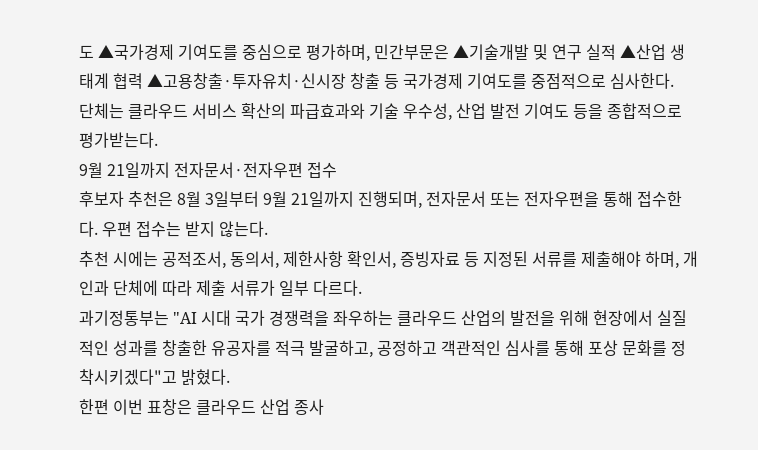도 ▲국가경제 기여도를 중심으로 평가하며, 민간부문은 ▲기술개발 및 연구 실적 ▲산업 생태계 협력 ▲고용창출·투자유치·신시장 창출 등 국가경제 기여도를 중점적으로 심사한다.
단체는 클라우드 서비스 확산의 파급효과와 기술 우수성, 산업 발전 기여도 등을 종합적으로 평가받는다.
9월 21일까지 전자문서·전자우편 접수
후보자 추천은 8월 3일부터 9월 21일까지 진행되며, 전자문서 또는 전자우편을 통해 접수한다. 우편 접수는 받지 않는다.
추천 시에는 공적조서, 동의서, 제한사항 확인서, 증빙자료 등 지정된 서류를 제출해야 하며, 개인과 단체에 따라 제출 서류가 일부 다르다.
과기정통부는 "AI 시대 국가 경쟁력을 좌우하는 클라우드 산업의 발전을 위해 현장에서 실질적인 성과를 창출한 유공자를 적극 발굴하고, 공정하고 객관적인 심사를 통해 포상 문화를 정착시키겠다"고 밝혔다.
한편 이번 표창은 클라우드 산업 종사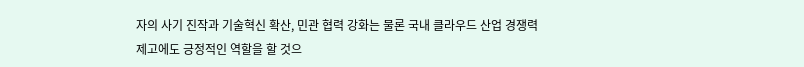자의 사기 진작과 기술혁신 확산, 민관 협력 강화는 물론 국내 클라우드 산업 경쟁력 제고에도 긍정적인 역할을 할 것으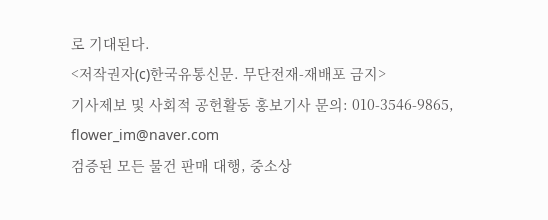로 기대된다.
<저작권자(c)한국유통신문. 무단전재-재배포 금지>
기사제보 및 사회적 공헌활동 홍보기사 문의: 010-3546-9865, flower_im@naver.com
검증된 모든 물건 판매 대행, 중소상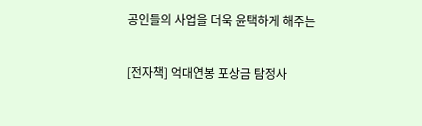공인들의 사업을 더욱 윤택하게 해주는

[전자책] 억대연봉 포상금 탐정사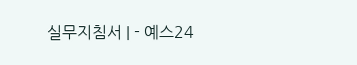실무지침서 | - 예스24